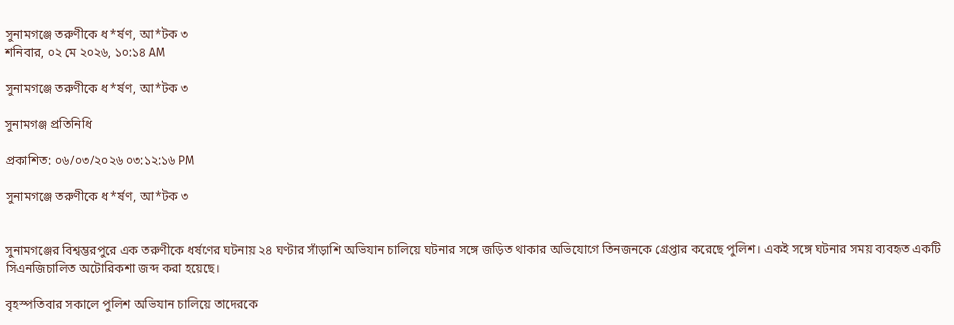সুনামগঞ্জে তরুণীকে ধ*র্ষণ, আ*টক ৩
শনিবার, ০২ মে ২০২৬, ১০:১৪ AM

সুনামগঞ্জে তরুণীকে ধ*র্ষণ, আ*টক ৩

সুনামগঞ্জ প্রতিনিধি

প্রকাশিত: ০৬/০৩/২০২৬ ০৩:১২:১৬ PM

সুনামগঞ্জে তরুণীকে ধ*র্ষণ, আ*টক ৩


সুনামগঞ্জের বিশ্বম্ভরপুরে এক তরুণীকে ধর্ষণের ঘটনায় ২৪ ঘণ্টার সাঁড়াশি অভিযান চালিয়ে ঘটনার সঙ্গে জড়িত থাকার অভিযোগে তিনজনকে গ্রেপ্তার করেছে পুলিশ। একই সঙ্গে ঘটনার সময় ব্যবহৃত একটি সিএনজিচালিত অটোরিকশা জব্দ করা হয়েছে।

বৃহস্পতিবার সকালে পুলিশ অভিযান চালিয়ে তাদেরকে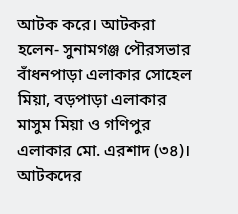আটক করে। আটকরা হলেন- সুনামগঞ্জ পৌরসভার বাঁধনপাড়া এলাকার সোহেল মিয়া, বড়পাড়া এলাকার মাসুম মিয়া ও গণিপুর এলাকার মো. এরশাদ (৩৪)। আটকদের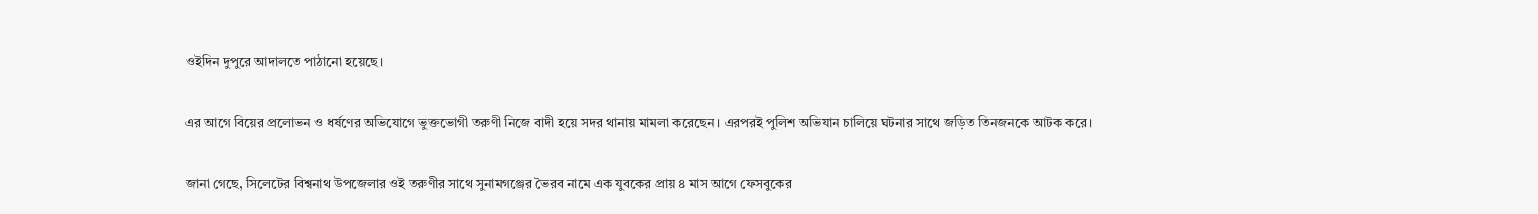ওইদিন দুপুরে আদালতে পাঠানো হয়েছে।

এর আগে বিয়ের প্রলোভন ও ধর্ষণের অভিযোগে ভুক্তভোগী তরুণী নিজে বাদী হয়ে সদর থানায় মামলা করেছেন। এরপরই পুলিশ অভিযান চালিয়ে ঘটনার সাথে জড়িত তিনজনকে আটক করে।

জানা গেছে, সিলেটের বিশ্বনাথ উপজেলার ওই তরুণীর সাথে সুনামগঞ্জের ভৈরব নামে এক যুবকের প্রায় ৪ মাস আগে ফেসবুকের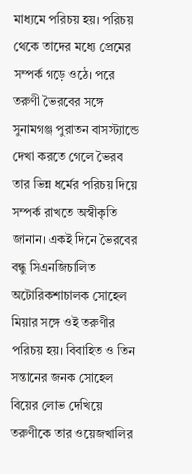মাধ্যমে পরিচয় হয়। পরিচয় থেকে তাদের মধ্যে প্রেমের সম্পর্ক গড়ে ওঠে। পরে তরুণী ভৈরবের সঙ্গে সুনামগঞ্জ পুরাতন বাসস্ট্যান্ডে দেখা করতে গেলে ভৈরব তার ভিন্ন ধর্মের পরিচয় দিয়ে সম্পর্ক রাখতে অস্বীকৃতি জানান। একই দিনে ভৈরবের বন্ধু সিএনজিচালিত অটোরিকশাচালক সোহেল মিয়ার সঙ্গে ওই তরুণীর পরিচয় হয়। বিবাহিত ও তিন সন্তানের জনক সোহেল বিয়ের লোভ দেখিয়ে তরুণীকে তার ওয়েজখালির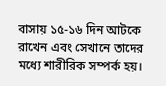বাসায় ১৫-১৬ দিন আটকে রাখেন এবং সেখানে তাদের মধ্যে শারীরিক সম্পর্ক হয়।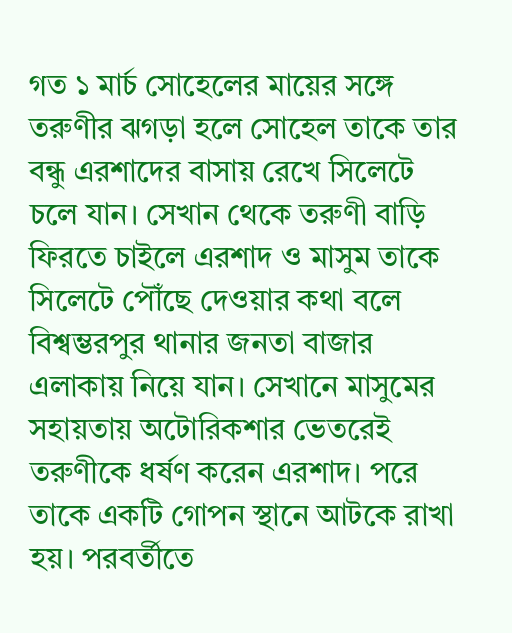গত ১ মার্চ সোহেলের মায়ের সঙ্গে তরুণীর ঝগড়া হলে সোহেল তাকে তার বন্ধু এরশাদের বাসায় রেখে সিলেটে চলে যান। সেখান থেকে তরুণী বাড়ি ফিরতে চাইলে এরশাদ ও মাসুম তাকে সিলেটে পৌঁছে দেওয়ার কথা বলে বিশ্বম্ভরপুর থানার জনতা বাজার এলাকায় নিয়ে যান। সেখানে মাসুমের সহায়তায় অটোরিকশার ভেতরেই তরুণীকে ধর্ষণ করেন এরশাদ। পরে তাকে একটি গোপন স্থানে আটকে রাখা হয়। পরবর্তীতে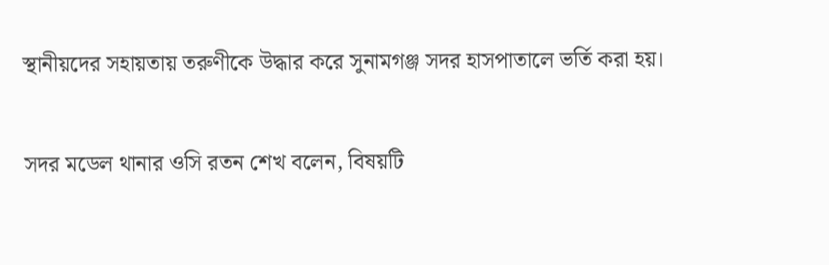স্থানীয়দের সহায়তায় তরুণীকে উদ্ধার করে সুনামগঞ্জ সদর হাসপাতালে ভর্তি করা হয়।

সদর মডেল থানার ওসি রতন শেখ বলেন, বিষয়টি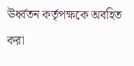ঊর্ধ্বতন কর্তৃপক্ষকে অবহিত করা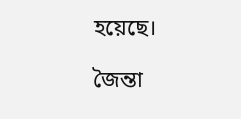হয়েছে।

জৈন্তা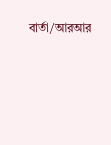বার্তা/আরআর